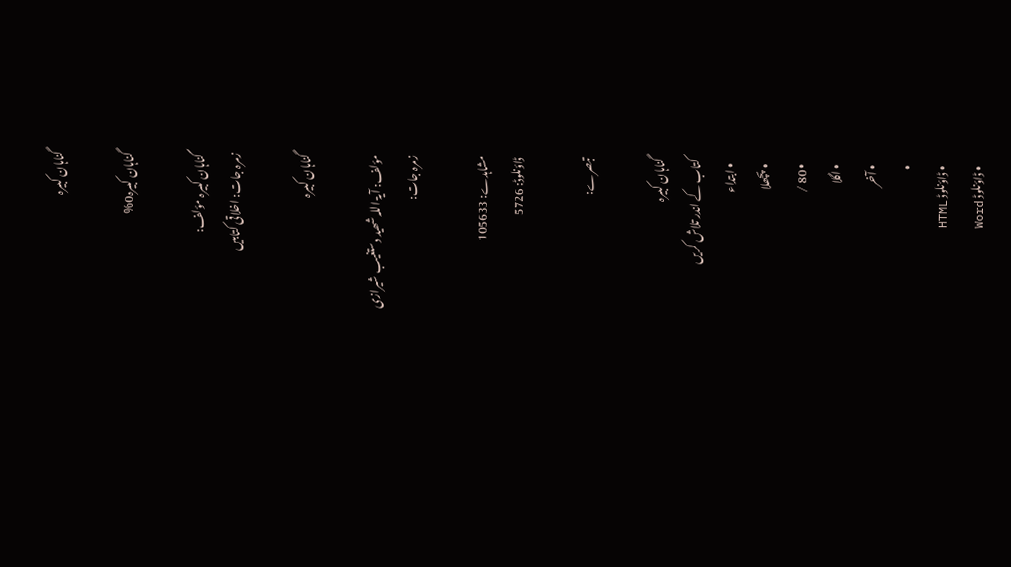گناہان کبیرہ

گناہان کبیرہ0%

گناہان کبیرہ مؤلف:
زمرہ جات: اخلاقی کتابیں

گناہان کبیرہ

مؤلف: آیۃ اللہ شھید دستغیب شیرازی
زمرہ جات:

مشاہدے: 105633
ڈاؤنلوڈ: 5726

تبصرے:

گناہان کبیرہ
کتاب کے اندر تلاش کریں
  • ابتداء
  • پچھلا
  • 80 /
  • اگلا
  • آخر
  •
  • ڈاؤنلوڈ HTML
  • ڈاؤنلوڈ Word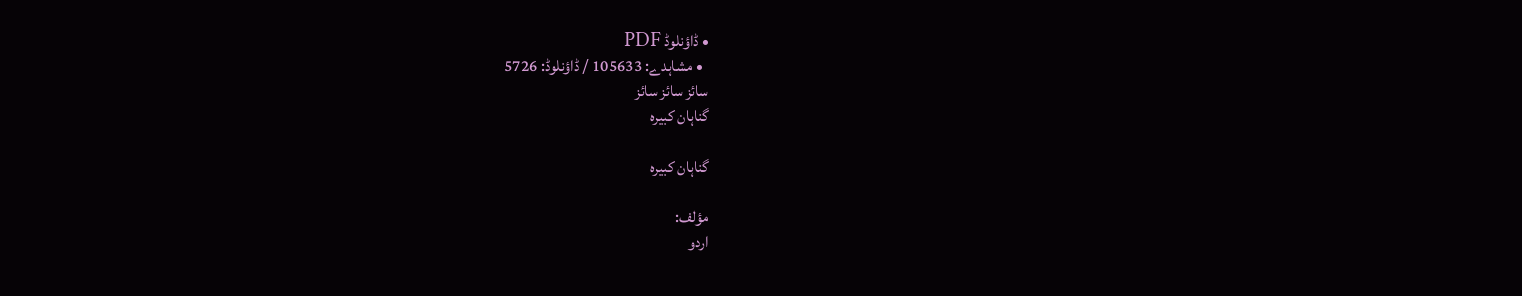• ڈاؤنلوڈ PDF
  • مشاہدے: 105633 / ڈاؤنلوڈ: 5726
سائز سائز سائز
گناہان کبیرہ

گناہان کبیرہ

مؤلف:
اردو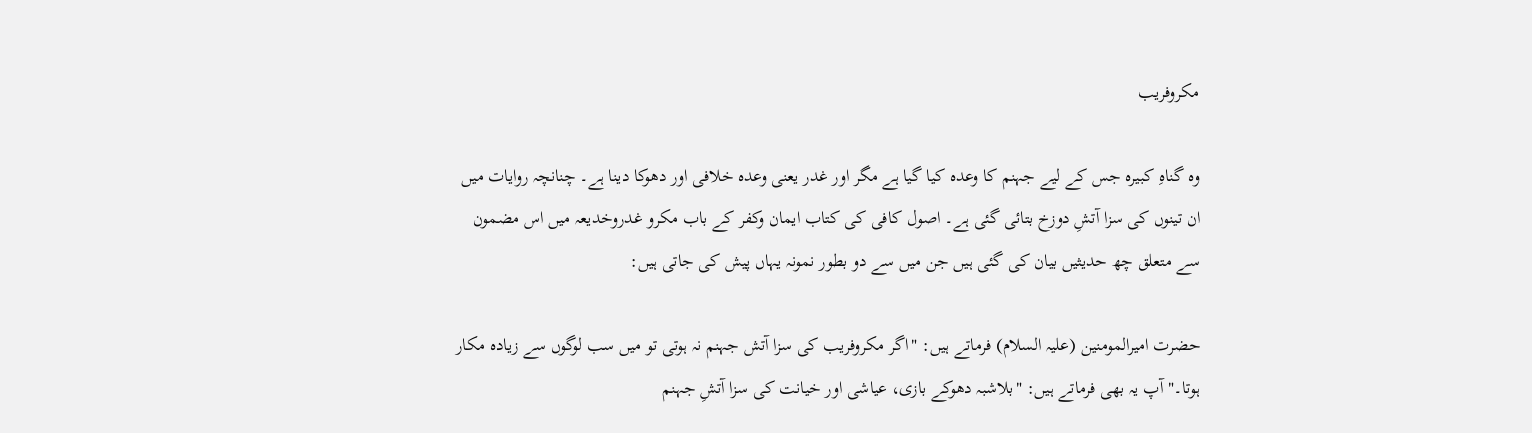مکروفریب

وہ گناہِ کبیرہ جس کے لیے جہنم کا وعدہ کیا گیا ہے مگر اور غدر یعنی وعدہ خلافی اور دھوکا دینا ہے۔ چنانچہ روایات میں ان تینوں کی سزا آتشِ دوزخ بتائی گئی ہے۔ اصول کافی کی کتاب ایمان وکفر کے باب مکرو غدروخدیعہ میں اس مضمون سے متعلق چھ حدیثیں بیان کی گئی ہیں جن میں سے دو بطور نمونہ یہاں پیش کی جاتی ہیں:

حضرت امیرالمومنین (علیہ السلام) فرماتے ہیں: "اگر مکروفریب کی سزا آتش جہنم نہ ہوتی تو میں سب لوگوں سے زیادہ مکار ہوتا۔" آپ یہ بھی فرماتے ہیں: "بلاشبہ دھوکے بازی، عیاشی اور خیانت کی سزا آتشِ جہنم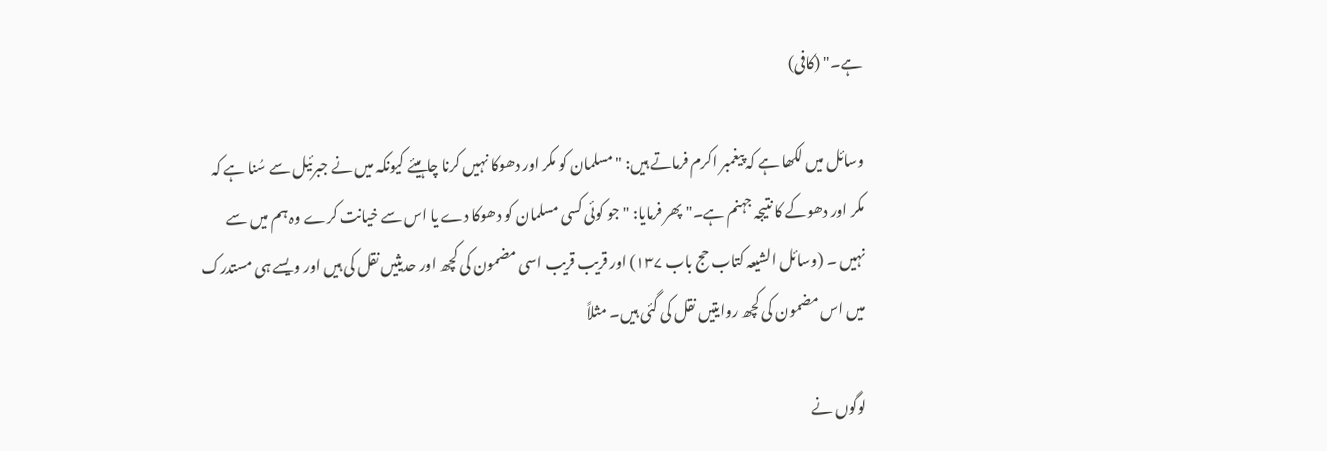ہے۔" (کافی)

وسائل میں لکھا ہے کہ پیغمبر اکرم فرماتے ہیں: "مسلمان کو مکر اور دھوکا نہیں کرنا چاہیئے کیونکہ میں نے جبرئیل سے سُنا ہے کہ مکر اور دھوکے کا نتیجہ جہنم ہے۔" پھر فرمایا: "جو کوئی کسی مسلمان کو دھوکا دے یا اس سے خیانت کرے وہ ہم میں سے نہیں ۔ (وسائل الشیعہ کتاب حج باب ۱۳۷) اور قریب قریب اسی مضمون کی کچھ اور حدیثیں نقل کی ہیں اور ویسے ہی مستدرک میں اس مضمون کی کچھ روایتیں نقل کی گئی ہیں۔ مثلاً

لوگوں نے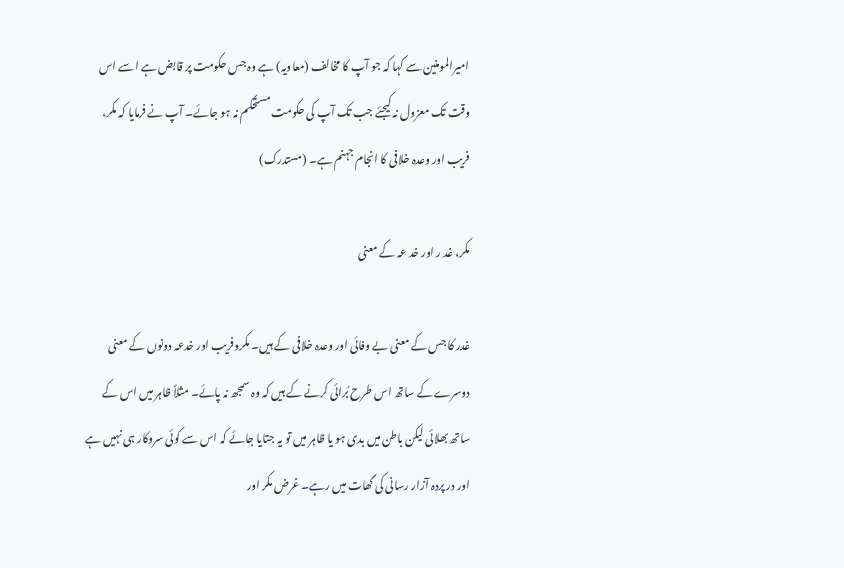امیرالمومنین سے کہا کہ جو آپ کا مخالف (معاویہ) ہے وہ جس حکومت پر قابض ہے اسے اس وقت تک معزول نہ کیجئے جب تک آپ کی حکومت مستحکم نہ ہو جائے۔ آپ نے فرمایا کہ مکر، فریب اور وعدہ خلافی کا انجام جہنم ہے۔ (مستدرک)

مکر، غد ر اور خد عہ کے معنی

غدر کا جس کے معنی بے وفائی اور وعدہ خلافی کے ہیں۔ مکروفریب اور خدعہ دونوں کے معنی دوسرے کے ساتھ اس طرح بُرائی کرنے کے ہیں کہ وہ سمجھ نہ پائے۔ مثلاً ظاہر میں اس کے ساتھ بھلائی لیکن باطن میں بدی ہو یا ظاہر میں تو یہ جتایا جائے کہ اس سے کوئی سروکار ہی نہیں ہے اور در پردہ آزار رسانی کی گھات میں رہے۔ غرض مکر اور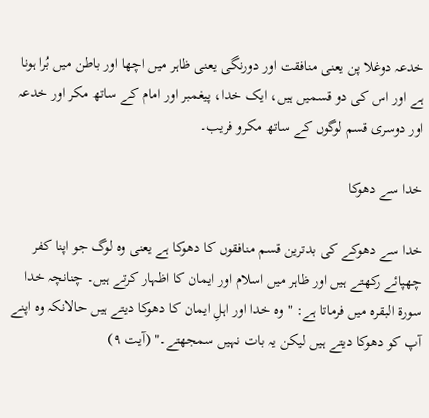خدعہ دوغلا پن یعنی منافقت اور دورنگی یعنی ظاہر میں اچھا اور باطن میں بُرا ہونا ہے اور اس کی دو قسمیں ہیں، ایک خدا، پیغمبر اور امام کے ساتھ مکر اور خدعہ اور دوسری قسم لوگوں کے ساتھ مکرو فریب۔

خدا سے دھوکا

خدا سے دھوکے کی بدترین قسم منافقوں کا دھوکا ہے یعنی وہ لوگ جو اپنا کفر چھپائے رکھتے ہیں اور ظاہر میں اسلام اور ایمان کا اظہار کرتے ہیں۔ چنانچہ خدا سورة البقرہ میں فرماتا ہے: "وہ خدا اور اہلِ ایمان کا دھوکا دیتے ہیں حالانکہ وہ اپنے آپ کو دھوکا دیتے ہیں لیکن یہ بات نہیں سمجھتے۔" (آیت ۹)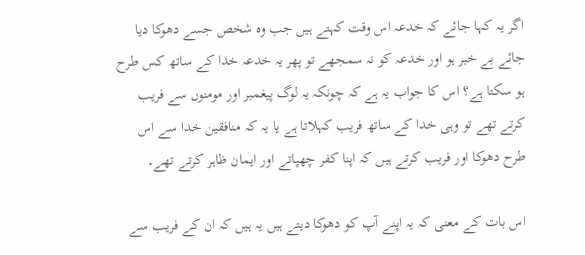اگر یہ کہا جائے کہ خدعہ اس وقت کہتے ہیں جب وہ شخص جسے دھوکا دیا جائے بے خبر ہو اور خدعہ کو نہ سمجھے تو پھر یہ خدعہ خدا کے ساتھ کس طرح ہو سکتا ہے؟ اس کا جواب یہ ہے کہ چونکہ یہ لوگ پیغمبر اور مومنوں سے فریب کرتے تھے تو وہی خدا کے ساتھ فریب کہلاتا ہے یا یہ کہ منافقین خدا سے اس طرح دھوکا اور فریب کرتے ہیں کہ اپنا کفر چھپاتے اور ایمان ظاہر کرتے تھے۔

اس بات کے معنی کہ یہ اپنے آپ کو دھوکا دیتے ہیں یہ ہیں کہ ان کے فریب سے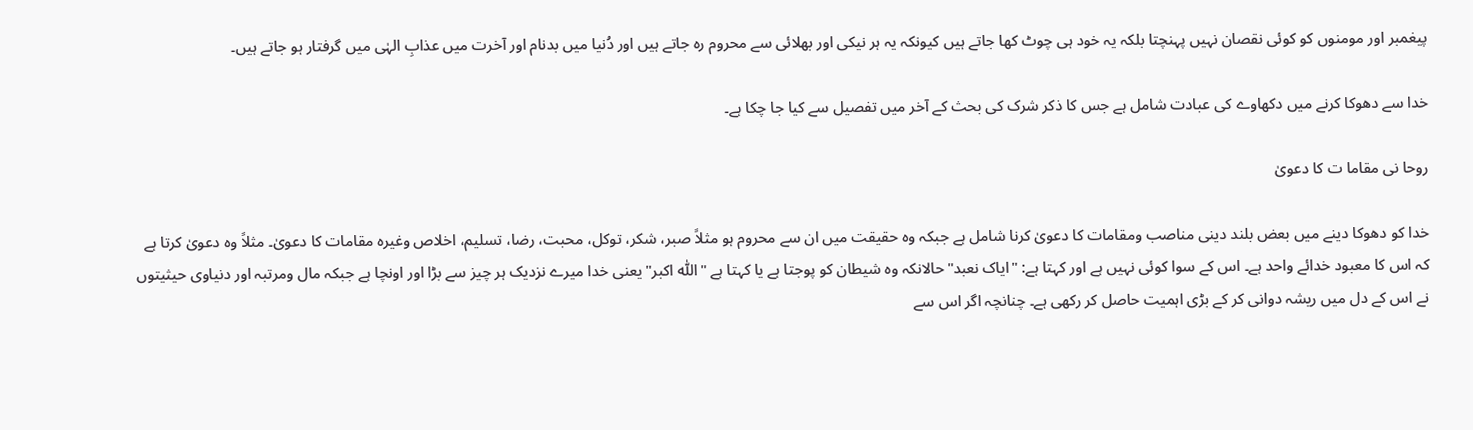پیغمبر اور مومنوں کو کوئی نقصان نہیں پہنچتا بلکہ یہ خود ہی چوٹ کھا جاتے ہیں کیونکہ یہ ہر نیکی اور بھلائی سے محروم رہ جاتے ہیں اور دُنیا میں بدنام اور آخرت میں عذابِ الہٰی میں گرفتار ہو جاتے ہیں۔

خدا سے دھوکا کرنے میں دکھاوے کی عبادت شامل ہے جس کا ذکر شرک کی بحث کے آخر میں تفصیل سے کیا جا چکا ہے۔

روحا نی مقاما ت کا دعویٰ

خدا کو دھوکا دینے میں بعض بلند دینی مناصب ومقامات کا دعویٰ کرنا شامل ہے جبکہ وہ حقیقت میں ان سے محروم ہو مثلاً صبر، شکر، توکل، محبت، رضا، تسلیم، اخلاص وغیرہ مقامات کا دعویٰ۔ مثلاً وہ دعویٰ کرتا ہے کہ اس کا معبود خدائے واحد ہے۔ اس کے سوا کوئی نہیں ہے اور کہتا ہے: "ایاک نعبد"حالانکہ وہ شیطان کو پوجتا ہے یا کہتا ہے "اللّٰہ اکبر" یعنی خدا میرے نزدیک ہر چیز سے بڑا اور اونچا ہے جبکہ مال ومرتبہ اور دنیاوی حیثیتوں نے اس کے دل میں ریشہ دوانی کر کے بڑی اہمیت حاصل کر رکھی ہے۔ چنانچہ اگر اس سے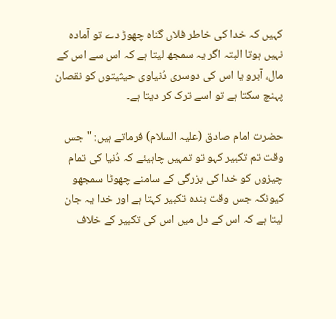کہیں کہ خدا کی خاطر فلاں گناہ چھوڑ دے تو آمادہ نہیں ہوتا البتہ اگر یہ سمجھ لیتا ہے کہ اس سے اس کے مال، آبرو یا اس کی دوسری دُنیاوی حیثیتوں کو نقصان پہنچ سکتا ہے تو اسے ترک کر دیتا ہے۔

حضرت امام صادق (علیہ السلام) فرماتے ہیں: "جس وقت تم تکبیر کہو تو تمہیں چاہیئے کہ دُنیا کی تمام چیزوں کو خدا کی بزرگی کے سامنے چھوٹا سمجھو کیونکہ جس وقت بندہ تکبیر کہتا ہے اور خدا یہ جان لیتا ہے کہ اس کے دل میں اس کی تکبیر کے خلاف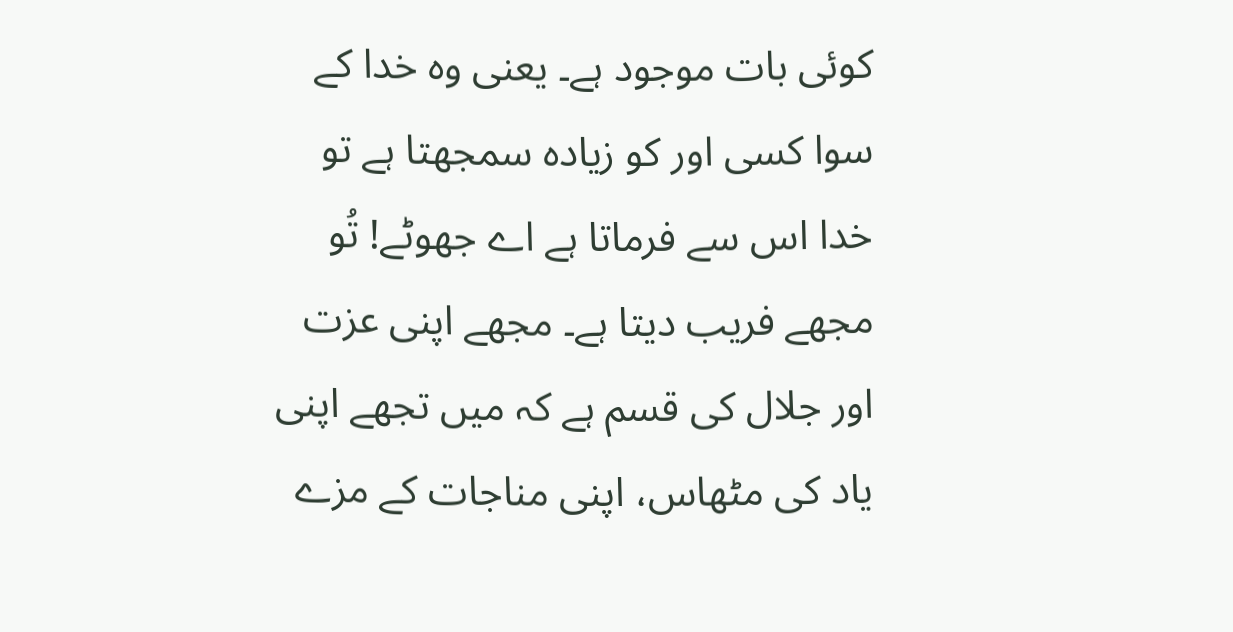کوئی بات موجود ہے۔ یعنی وہ خدا کے سوا کسی اور کو زیادہ سمجھتا ہے تو خدا اس سے فرماتا ہے اے جھوٹے! تُو مجھے فریب دیتا ہے۔ مجھے اپنی عزت اور جلال کی قسم ہے کہ میں تجھے اپنی یاد کی مٹھاس، اپنی مناجات کے مزے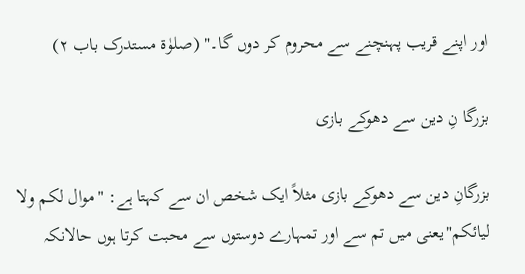اور اپنے قریب پہنچنے سے محروم کر دوں گا۔" (صلوٰة مستدرک باب ۲)

بزرگا نِ دین سے دھوکے بازی

بزرگانِ دین سے دھوکے بازی مثلاً ایک شخص ان سے کہتا ہے: "موال لکم ولا لیائکم"یعنی میں تم سے اور تمہارے دوستوں سے محبت کرتا ہوں حالانکہ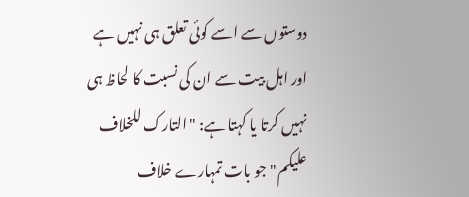دوستوں سے اسے کوئی تعلق ہی نہیں ہے اور اہل بیت سے ان کی نسبت کا لحاظ ہی نہیں کرتا یا کہتا ہے: "التارک للخلاف علیکم"جو بات تمہارے خلاف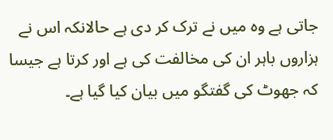جاتی ہے وہ میں نے ترک کر دی ہے حالانکہ اس نے ہزاروں باہر ان کی مخالفت کی ہے اور کرتا ہے جیسا کہ جھوٹ کی گفتگو میں بیان کیا گیا ہے۔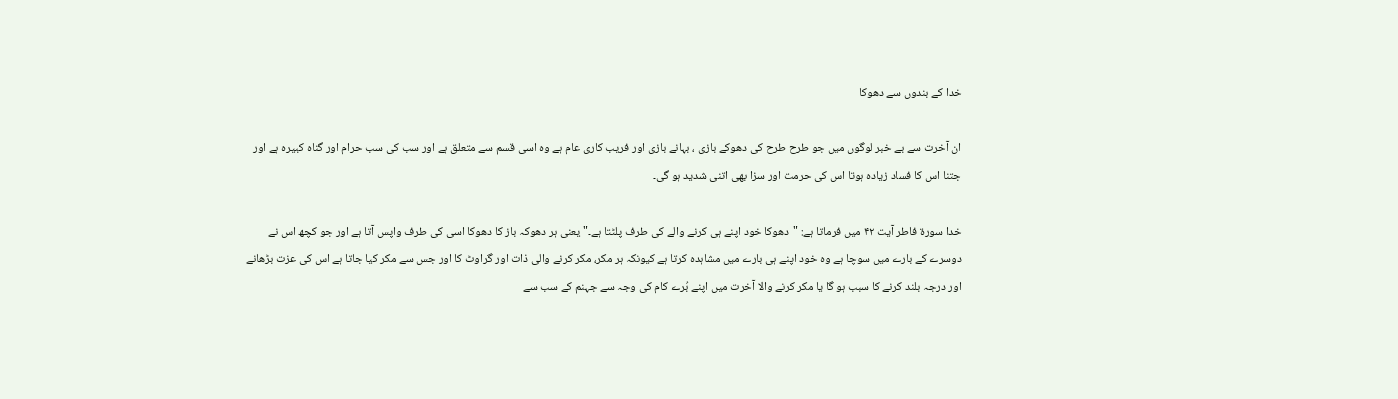خدا کے بندوں سے دھوکا

ان آخرت سے بے خبر لوگوں میں جو طرح طرح کی دھوکے بازی ، بہانے بازی اور فریب کاری عام ہے وہ اسی قسم سے متعلق ہے اور سب کی سب حرام اور گناہ کبیرہ ہے اور جتنا اس کا فساد زیادہ ہوتا اس کی حرمت اور سزا بھی اتنی شدید ہو گی۔

خدا سورة فاطر آیت ۴۲ میں فرماتا ہے: "دھوکا خود اپنے ہی کرنے والے کی طرف پلٹتا ہے۔" یعنی ہر دھوکہ باز کا دھوکا اسی کی طرف واپس آتا ہے اور جو کچھ اس نے دوسرے کے بارے میں سوچا ہے وہ خود اپنے ہی بارے میں مشاہدہ کرتا ہے کیونکہ ہر مکر، مکر کرنے والی ذات اور گراوٹ کا اور جس سے مکر کیا جاتا ہے اس کی عزت بڑھانے اور درجہ بلند کرنے کا سبب ہو گا یا مکر کرنے والا آخرت میں اپنے بُرے کام کی وجہ سے جہنم کے سب سے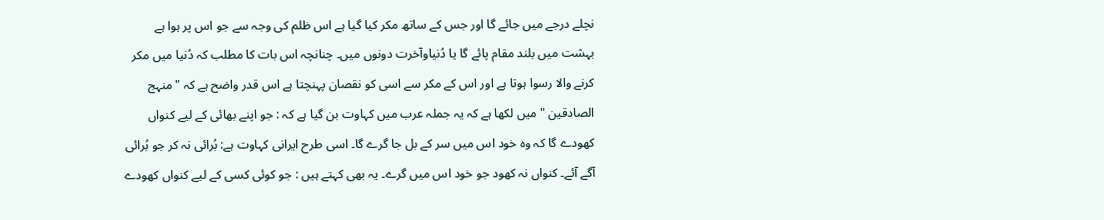نچلے درجے میں جائے گا اور جس کے ساتھ مکر کیا گیا ہے اس ظلم کی وجہ سے جو اس پر ہوا ہے بہشت میں بلند مقام پائے گا یا دُنیاوآخرت دونوں میں۔ چنانچہ اس بات کا مطلب کہ دُنیا میں مکر کرنے والا رسوا ہوتا ہے اور اس کے مکر سے اسی کو نقصان پہنچتا ہے اس قدر واضح ہے کہ "منہج الصادقین "میں لکھا ہے کہ یہ جملہ عرب میں کہاوت بن گیا ہے کہ : جو اپنے بھائی کے لیے کنواں کھودے گا کہ وہ خود اس میں سر کے بل جا گرے گا۔ اسی طرح ایرانی کہاوت ہے: بُرائی نہ کر جو بُرائی آگے آئے۔ کنواں نہ کھود جو خود اس میں گرے۔ یہ بھی کہتے ہیں : جو کوئی کسی کے لیے کنواں کھودے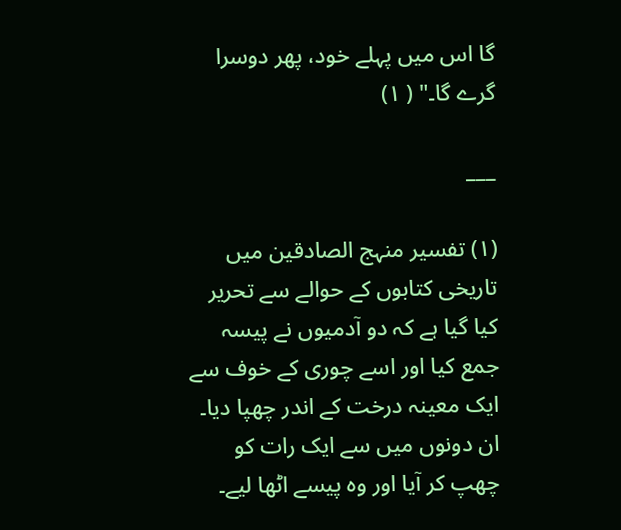گا اس میں پہلے خود، پھر دوسرا گرے گا۔" ( ۱)

___

(۱) تفسیر منہج الصادقین میں تاریخی کتابوں کے حوالے سے تحریر کیا گیا ہے کہ دو آدمیوں نے پیسہ جمع کیا اور اسے چوری کے خوف سے ایک معینہ درخت کے اندر چھپا دیا۔ ان دونوں میں سے ایک رات کو چھپ کر آیا اور وہ پیسے اٹھا لیے۔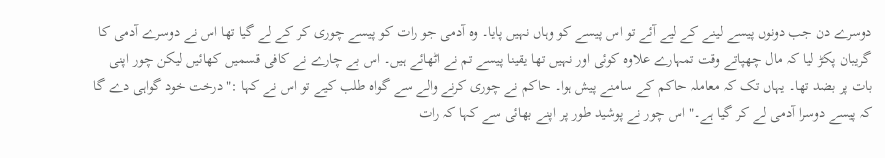دوسرے دن جب دونوں پیسے لینے کے لیے آئے تو اس پیسے کو وہاں نہیں پایا۔ وہ آدمی جو رات کو پیسے چوری کر کے لے گیا تھا اس نے دوسرے آدمی کا گریبان پکڑ لیا کہ مال چھپاتے وقت تمہارے علاوہ کوئی اور نہیں تھا یقینا پیسے تم نے اٹھائے ہیں۔ اس بے چارے نے کافی قسمیں کھائیں لیکن چور اپنی بات پر بضد تھا۔ یہاں تک کہ معاملہ حاکم کے سامنے پیش ہوا۔ حاکم نے چوری کرنے والے سے گواہ طلب کیے تو اس نے کہا :"درخت خود گواہی دے گا کہ پیسے دوسرا آدمی لے کر گیا ہے۔" اس چور نے پوشید طور پر اپنے بھائی سے کہا کہ رات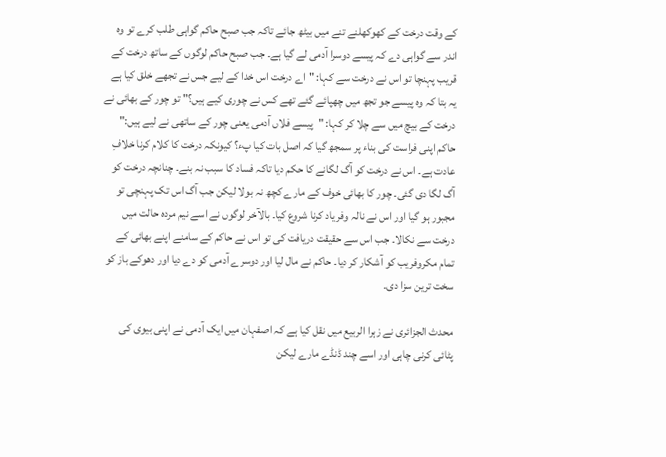کے وقت درخت کے کھوکھلنے تنے میں بیٹھ جائے تاکہ جب صبح حاکم گواہی طلب کرے تو وہ اندر سے گواہی دے کہ پیسے دوسرا آدمی لے گیا ہے۔ جب صبح حاکم لوگوں کے ساتھ درخت کے قریب پہنچا تو اس نے درخت سے کہا: "اے درخت اس خدا کے لیے جس نے تجھے خلق کیا ہے یہ بتا کہ وہ پیسے جو تجھ میں چھپائے گئے تھے کس نے چوری کیے ہیں؟" تو چور کے بھائی نے درخت کے بیچ میں سے چلا کر کہا: "پیسے فلاں آدمی یعنی چور کے ساتھی نے لیے ہیں:" حاکم اپنی فراست کی بناء پر سمجھ گیا کہ اصل بات کیا پء؟ کیونکہ درخت کا کلام کرنا خلافِ عادت ہے۔ اس نے درخت کو آگ لگانے کا حکم دیا تاکہ فساد کا سبب نہ بنے۔ چنانچہ درخت کو آگ لگا دی گئی۔ چور کا بھائی خوف کے مارے کچھ نہ بولا لیکن جب آگ اس تک پہنچی تو مجبور ہو گیا اور اس نے نالہ وفریاد کرنا شروع کیا۔ بالآخر لوگوں نے اسے نیم مردہ حالت میں درخت سے نکالا۔ جب اس سے حقیقت دریافت کی تو اس نے حاکم کے سامنے اپنے بھائی کے تمام مکروفریب کو آشکار کر دیا۔ حاکم نے مال لیا اور دوسرے آدمی کو دے دیا اور دھوکے باز کو سخت ترین سزا دی۔

محدث الجزائری نے زہرا الربیع میں نقل کیا ہے کہ اصفہان میں ایک آدمی نے اپنی بیوی کی پٹائی کرنی چاہی اور اسے چند ڈنڈے مارے لیکن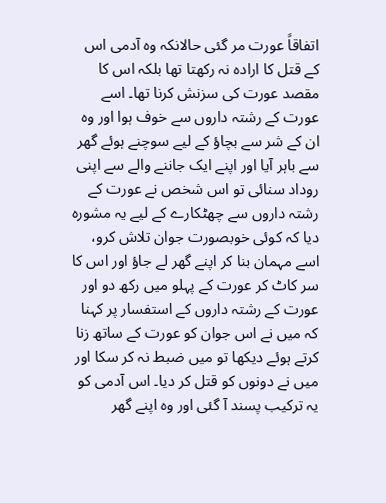اتفاقاً عورت مر گئی حالانکہ وہ آدمی اس کے قتل کا ارادہ نہ رکھتا تھا بلکہ اس کا مقصد عورت کی سزنش کرنا تھا۔ اسے عورت کے رشتہ داروں سے خوف ہوا اور وہ ان کے شر سے بچاؤ کے لیے سوچنے ہوئے گھر سے باہر آیا اور اپنے ایک جاننے والے سے اپنی روداد سنائی تو اس شخص نے عورت کے رشتہ داروں سے چھٹکارے کے لیے یہ مشورہ دیا کہ کوئی خوبصورت جوان تلاش کرو، اسے مہمان بنا کر اپنے گھر لے جاؤ اور اس کا سر کاٹ کر عورت کے پہلو میں رکھ دو اور عورت کے رشتہ داروں کے استفسار پر کہنا کہ میں نے اس جوان کو عورت کے ساتھ زنا کرتے ہوئے دیکھا تو میں ضبط نہ کر سکا اور میں نے دونوں کو قتل کر دیا۔ اس آدمی کو یہ ترکیب پسند آ گئی اور وہ اپنے گھر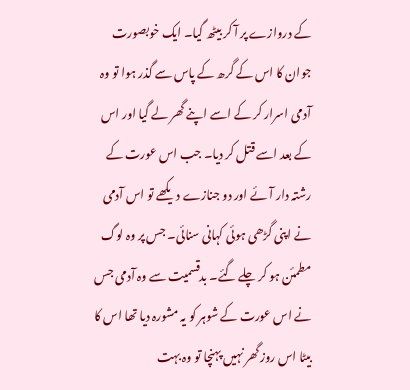کے دروازے پر آ کر بیٹھ گیا۔ ایک خوبصورت جوان کا اس کے گرھ کے پاس سے گذر ہوا تو وہ آدمی اسرار کر کے اسے اپنے گھر لے گیا اور اس کے بعد اسے قتل کر دیا۔ جب اس عورت کے رشتہ دار آئے اور دو جنازے دیکھے تو اس آدمی نے اپنی گڑھی ہوئی کہانی سنائی۔ جس پر وہ لوگ مطمئن ہو کر چلے گئے۔ بدقسمیت سے وہ آدمی جس نے اس عورت کے شوہر کو یہ مشورہ دیا تھا اس کا بیٹا اس روز گھر نہیں پہنچا تو وہ بہت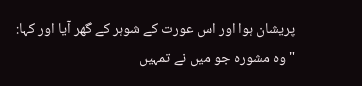پریشان ہوا اور اس عورت کے شوہر کے گھر آیا اور کہا: "وہ مشورہ جو میں نے تمہیں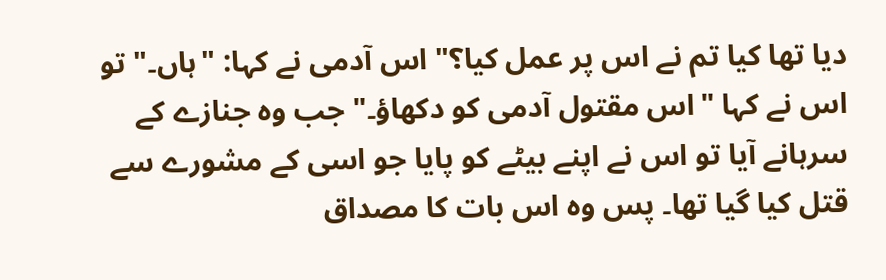دیا تھا کیا تم نے اس پر عمل کیا؟" اس آدمی نے کہا: "ہاں۔" تو اس نے کہا "اس مقتول آدمی کو دکھاؤ۔" جب وہ جنازے کے سرہانے آیا تو اس نے اپنے بیٹے کو پایا جو اسی کے مشورے سے قتل کیا گیا تھا۔ پس وہ اس بات کا مصداق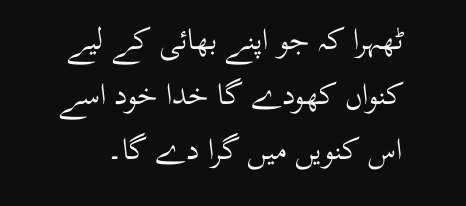ٹھہرا کہ جو اپنے بھائی کے لیے کنواں کھودے گا خدا خود اسے اس کنویں میں گرا دے گا۔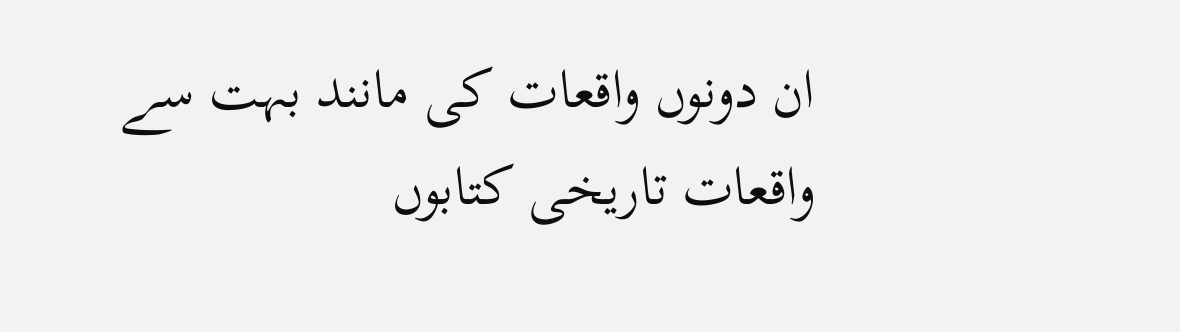ان دونوں واقعات کی مانند بہت سے واقعات تاریخی کتابوں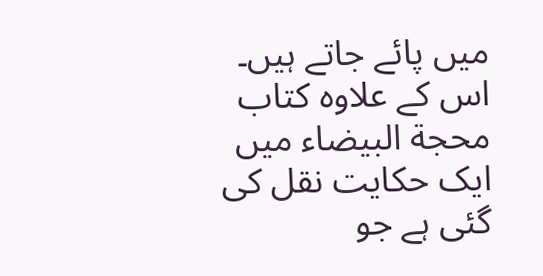میں پائے جاتے ہیں۔ اس کے علاوہ کتاب محجة البیضاء میں ایک حکایت نقل کی گئی ہے جو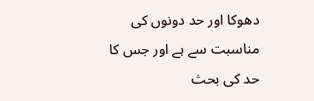دھوکا اور حد دونوں کی مناسبت سے ہے اور جس کا حد کی بحث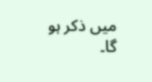میں ذکر ہو گا۔